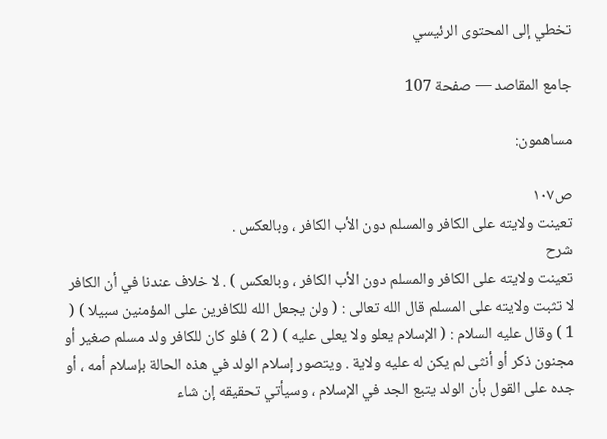تخطي إلى المحتوى الرئيسي

جامع المقاصد — صفحة 107

مساهمون:

ص١٠٧
تعينت ولايته على الكافر والمسلم دون الأب الكافر ، وبالعكس .
شرح
تعينت ولايته على الكافر والمسلم دون الأب الكافر ، وبالعكس ) . لا خلاف عندنا في أن الكافر لا تثبت ولايته على المسلم قال الله تعالى : ( ولن يجعل الله للكافرين على المؤمنين سبيلا ) ( 1 ) وقال عليه السلام : ( الإسلام يعلو ولا يعلى عليه ) ( 2 ) فلو كان للكافر ولد مسلم صغير أو مجنون ذكر أو أنثى لم يكن له عليه ولاية . ويتصور إسلام الولد في هذه الحالة بإسلام أمه ، أو جده على القول بأن الولد يتبع الجد في الإسلام ، وسيأتي تحقيقه إن شاء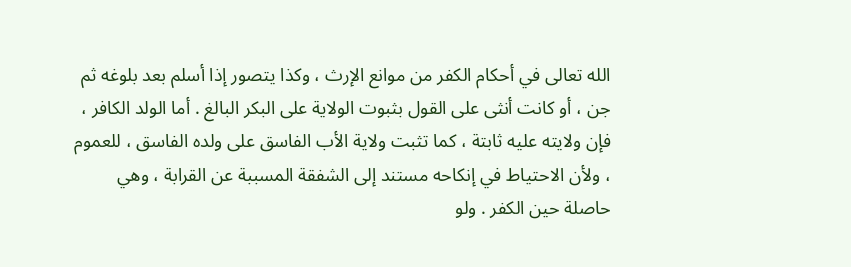الله تعالى في أحكام الكفر من موانع الإرث ، وكذا يتصور إذا أسلم بعد بلوغه ثم جن ، أو كانت أنثى على القول بثبوت الولاية على البكر البالغ . أما الولد الكافر ، فإن ولايته عليه ثابتة ، كما تثبت ولاية الأب الفاسق على ولده الفاسق ، للعموم ، ولأن الاحتياط في إنكاحه مستند إلى الشفقة المسببة عن القرابة ، وهي حاصلة حين الكفر . ولو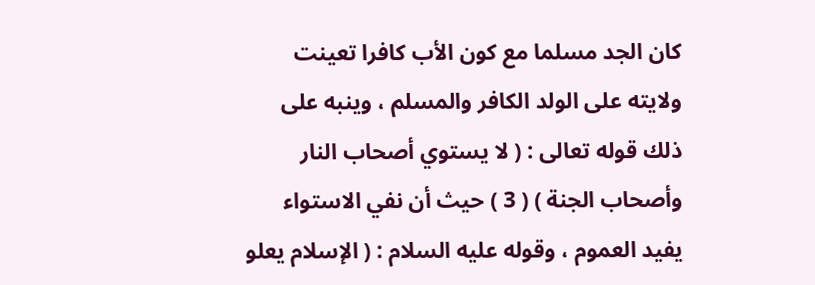كان الجد مسلما مع كون الأب كافرا تعينت ولايته على الولد الكافر والمسلم ، وينبه على ذلك قوله تعالى : ( لا يستوي أصحاب النار وأصحاب الجنة ) ( 3 ) حيث أن نفي الاستواء يفيد العموم ، وقوله عليه السلام : ( الإسلام يعلو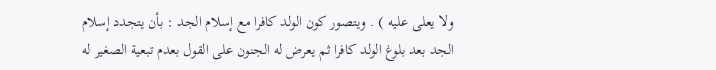ولا يعلى عليه ) . ويتصور كون الولد كافرا مع إسلام الجد : بأن يتجدد إسلام الجد بعد بلوغ الولد كافرا ثم يعرض له الجنون على القول بعدم تبعية الصغير له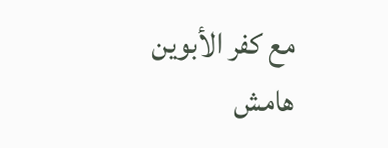مع كفر الأبوين
هامش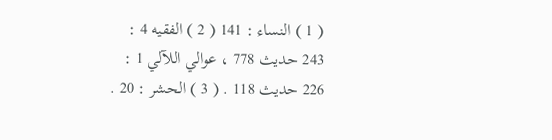( 1 ) النساء : 141 ( 2 ) الفقيه 4 : 243 حديث 778 ، عوالي اللآلي 1 : 226 حديث 118 . ( 3 ) الحشر : 20 .